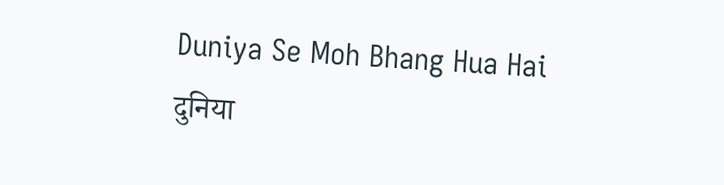Duniya Se Moh Bhang Hua Hai
दुनिया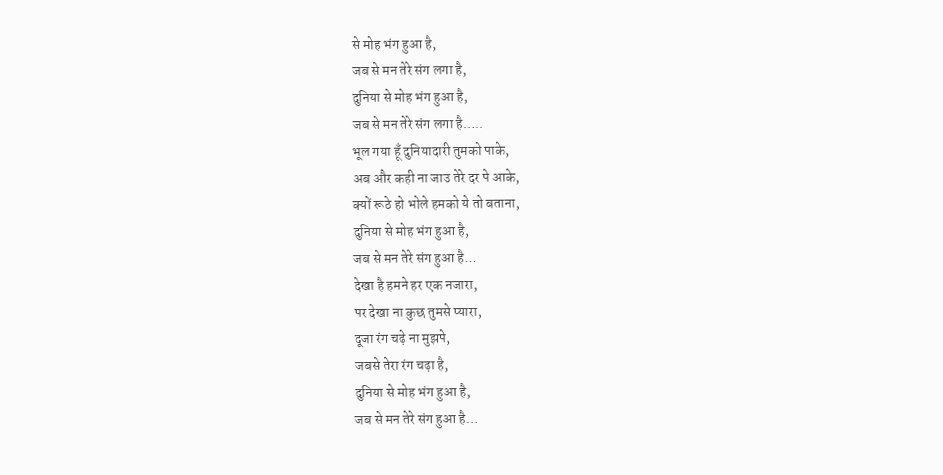से मोह भंग हुआ है,
जब से मन तेरे संग लगा है,
दुनिया से मोह भंग हुआ है,
जब से मन तेरे संग लगा है…..
भूल गया हूँ दुनियादारी तुमको पाके,
अब और कही ना जाउ तेरे दर पे आके,
क्यों रूठे हो भोले हमको ये तो बताना,
दुनिया से मोह भंग हुआ है,
जब से मन तेरे संग हुआ है…
देखा है हमने हर एक नजारा,
पर देखा ना कुछ तुमसे प्यारा,
दूजा रंग चढ़े ना मुझपे,
जबसे तेरा रंग चढ़ा है,
दुनिया से मोह भंग हुआ है,
जब से मन तेरे संग हुआ है…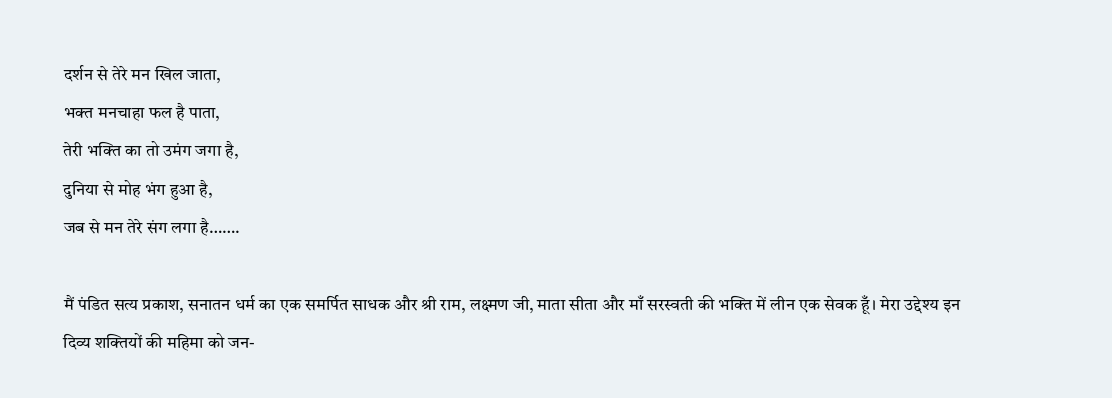दर्शन से तेरे मन खिल जाता,
भक्त मनचाहा फल है पाता,
तेरी भक्ति का तो उमंग जगा है,
दुनिया से मोह भंग हुआ है,
जब से मन तेरे संग लगा है…….

मैं पंडित सत्य प्रकाश, सनातन धर्म का एक समर्पित साधक और श्री राम, लक्ष्मण जी, माता सीता और माँ सरस्वती की भक्ति में लीन एक सेवक हूँ। मेरा उद्देश्य इन दिव्य शक्तियों की महिमा को जन-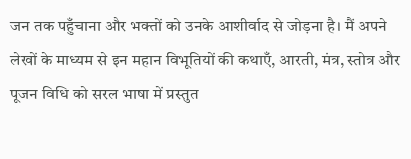जन तक पहुँचाना और भक्तों को उनके आशीर्वाद से जोड़ना है। मैं अपने लेखों के माध्यम से इन महान विभूतियों की कथाएँ, आरती, मंत्र, स्तोत्र और पूजन विधि को सरल भाषा में प्रस्तुत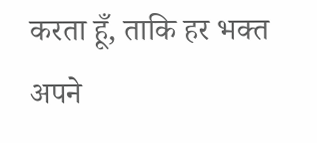करता हूँ, ताकि हर भक्त अपने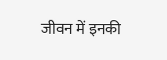जीवन में इनकी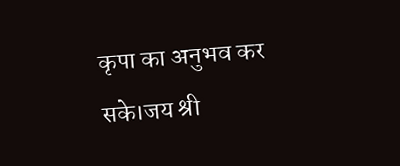कृपा का अनुभव कर सके।जय श्री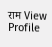राम View Profile